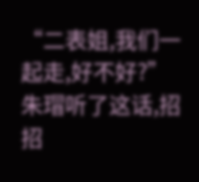“二表姐,我们一起走,好不好?”
朱瑁听了这话,招招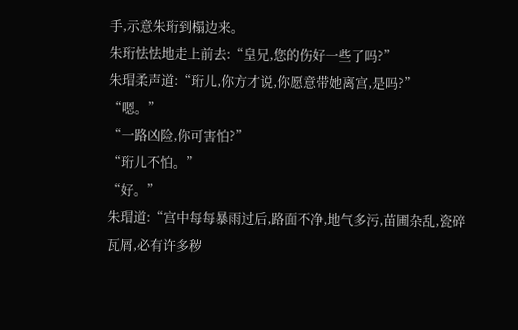手,示意朱珩到榻边来。
朱珩怯怯地走上前去:“皇兄,您的伤好一些了吗?”
朱瑁柔声道:“珩儿,你方才说,你愿意带她离宫,是吗?”
“嗯。”
“一路凶险,你可害怕?”
“珩儿不怕。”
“好。”
朱瑁道:“宫中每每暴雨过后,路面不净,地气多污,苗圃杂乱,瓷碎瓦屑,必有许多秽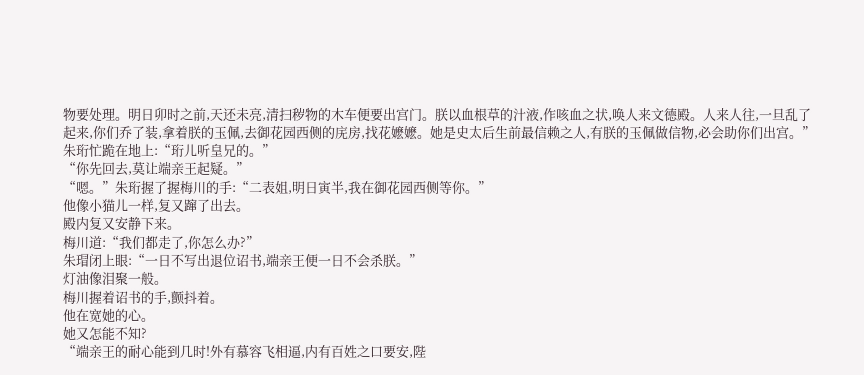物要处理。明日卯时之前,天还未亮,清扫秽物的木车便要出宫门。朕以血根草的汁液,作咳血之状,唤人来文德殿。人来人往,一旦乱了起来,你们乔了装,拿着朕的玉佩,去御花园西侧的庑房,找花嬷嬷。她是史太后生前最信赖之人,有朕的玉佩做信物,必会助你们出宫。”
朱珩忙跪在地上:“珩儿听皇兄的。”
“你先回去,莫让端亲王起疑。”
“嗯。”朱珩握了握梅川的手:“二表姐,明日寅半,我在御花园西侧等你。”
他像小猫儿一样,复又蹿了出去。
殿内复又安静下来。
梅川道:“我们都走了,你怎么办?”
朱瑁闭上眼:“一日不写出退位诏书,端亲王便一日不会杀朕。”
灯油像泪聚一般。
梅川握着诏书的手,颤抖着。
他在宽她的心。
她又怎能不知?
“端亲王的耐心能到几时!外有慕容飞相逼,内有百姓之口要安,陛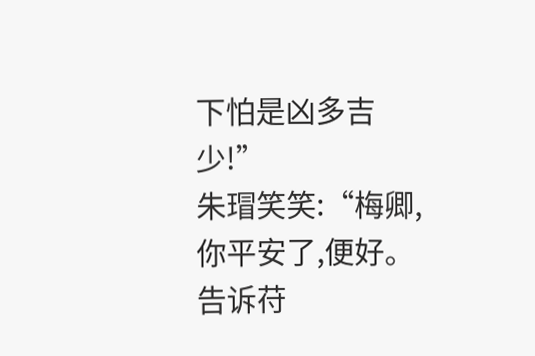下怕是凶多吉少!”
朱瑁笑笑:“梅卿,你平安了,便好。告诉苻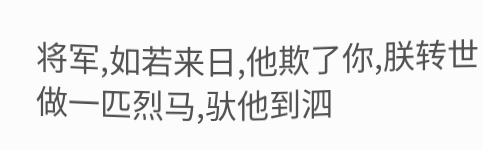将军,如若来日,他欺了你,朕转世做一匹烈马,驮他到泗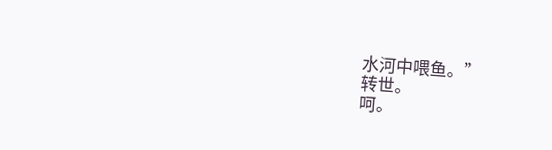水河中喂鱼。”
转世。
呵。